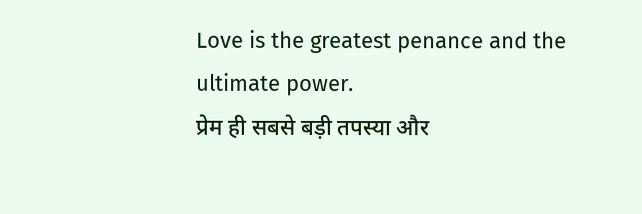Love is the greatest penance and the ultimate power.
प्रेम ही सबसे बड़ी तपस्या और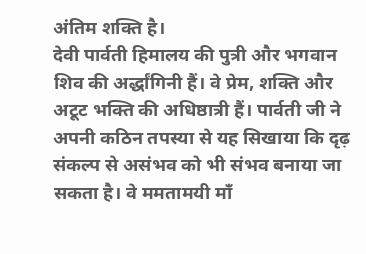अंतिम शक्ति है।
देवी पार्वती हिमालय की पुत्री और भगवान शिव की अर्द्धांगिनी हैं। वे प्रेम, शक्ति और अटूट भक्ति की अधिष्ठात्री हैं। पार्वती जी ने अपनी कठिन तपस्या से यह सिखाया कि दृढ़ संकल्प से असंभव को भी संभव बनाया जा सकता है। वे ममतामयी माँ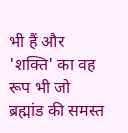भी हैं और 'शक्ति' का वह रूप भी जो ब्रह्मांड की समस्त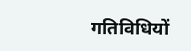गतिविधियों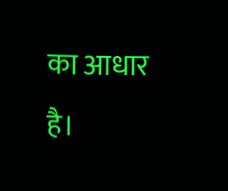का आधार है।